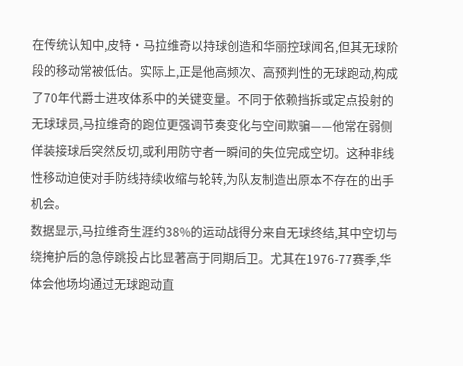在传统认知中,皮特·马拉维奇以持球创造和华丽控球闻名,但其无球阶段的移动常被低估。实际上,正是他高频次、高预判性的无球跑动,构成了70年代爵士进攻体系中的关键变量。不同于依赖挡拆或定点投射的无球球员,马拉维奇的跑位更强调节奏变化与空间欺骗——他常在弱侧佯装接球后突然反切,或利用防守者一瞬间的失位完成空切。这种非线性移动迫使对手防线持续收缩与轮转,为队友制造出原本不存在的出手机会。
数据显示,马拉维奇生涯约38%的运动战得分来自无球终结,其中空切与绕掩护后的急停跳投占比显著高于同期后卫。尤其在1976-77赛季,华体会他场均通过无球跑动直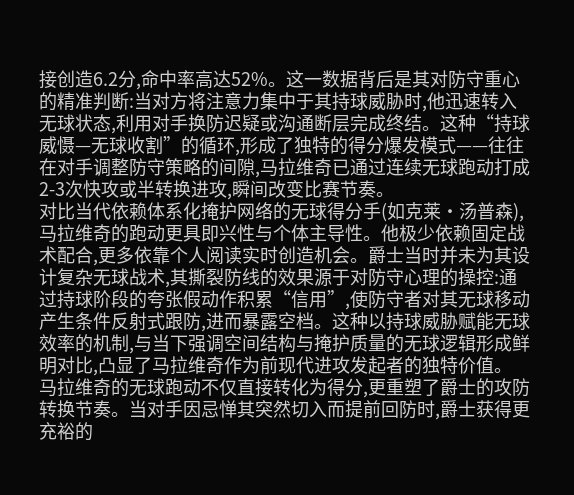接创造6.2分,命中率高达52%。这一数据背后是其对防守重心的精准判断:当对方将注意力集中于其持球威胁时,他迅速转入无球状态,利用对手换防迟疑或沟通断层完成终结。这种“持球威慑—无球收割”的循环,形成了独特的得分爆发模式——往往在对手调整防守策略的间隙,马拉维奇已通过连续无球跑动打成2-3次快攻或半转换进攻,瞬间改变比赛节奏。
对比当代依赖体系化掩护网络的无球得分手(如克莱·汤普森),马拉维奇的跑动更具即兴性与个体主导性。他极少依赖固定战术配合,更多依靠个人阅读实时创造机会。爵士当时并未为其设计复杂无球战术,其撕裂防线的效果源于对防守心理的操控:通过持球阶段的夸张假动作积累“信用”,使防守者对其无球移动产生条件反射式跟防,进而暴露空档。这种以持球威胁赋能无球效率的机制,与当下强调空间结构与掩护质量的无球逻辑形成鲜明对比,凸显了马拉维奇作为前现代进攻发起者的独特价值。
马拉维奇的无球跑动不仅直接转化为得分,更重塑了爵士的攻防转换节奏。当对手因忌惮其突然切入而提前回防时,爵士获得更充裕的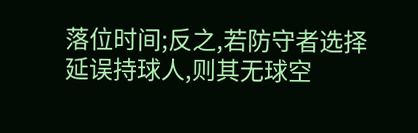落位时间;反之,若防守者选择延误持球人,则其无球空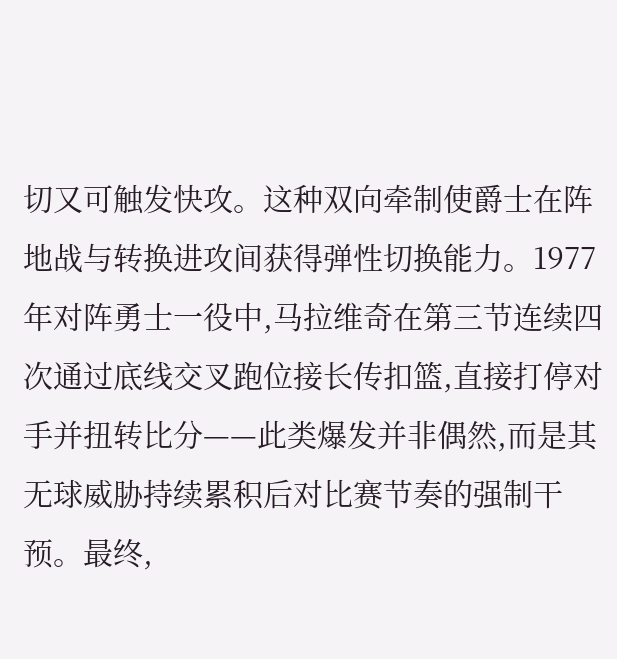切又可触发快攻。这种双向牵制使爵士在阵地战与转换进攻间获得弹性切换能力。1977年对阵勇士一役中,马拉维奇在第三节连续四次通过底线交叉跑位接长传扣篮,直接打停对手并扭转比分——此类爆发并非偶然,而是其无球威胁持续累积后对比赛节奏的强制干预。最终,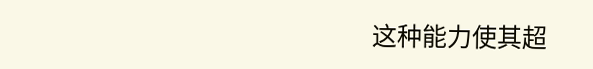这种能力使其超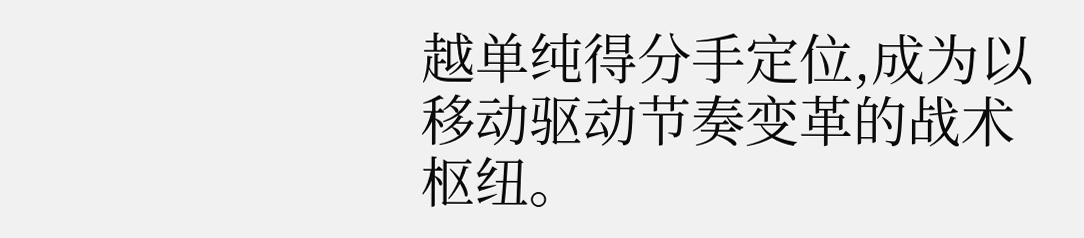越单纯得分手定位,成为以移动驱动节奏变革的战术枢纽。